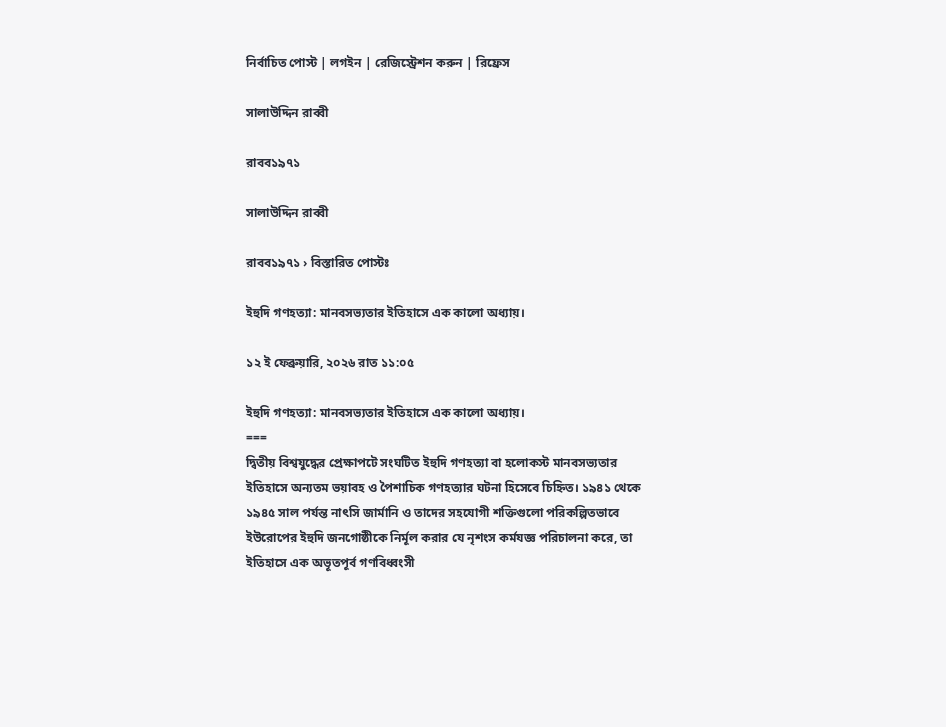নির্বাচিত পোস্ট | লগইন | রেজিস্ট্রেশন করুন | রিফ্রেস

সালাউদ্দিন রাব্বী

রাবব১৯৭১

সালাউদ্দিন রাব্বী

রাবব১৯৭১ › বিস্তারিত পোস্টঃ

ইহুদি গণহত্যা: মানবসভ্যতার ইতিহাসে এক কালো অধ্যায়।

১২ ই ফেব্রুয়ারি, ২০২৬ রাত ১১:০৫

ইহুদি গণহত্যা: মানবসভ্যতার ইতিহাসে এক কালো অধ্যায়।
===
দ্বিতীয় বিশ্বযুদ্ধের প্রেক্ষাপটে সংঘটিত ইহুদি গণহত্যা বা হলোকস্ট মানবসভ্যতার ইতিহাসে অন্যতম ভয়াবহ ও পৈশাচিক গণহত্যার ঘটনা হিসেবে চিহ্নিত। ১৯৪১ থেকে ১৯৪৫ সাল পর্যন্ত নাৎসি জার্মানি ও তাদের সহযোগী শক্তিগুলো পরিকল্পিতভাবে ইউরোপের ইহুদি জনগোষ্ঠীকে নির্মূল করার যে নৃশংস কর্মযজ্ঞ পরিচালনা করে, তা ইতিহাসে এক অভূতপূর্ব গণবিধ্বংসী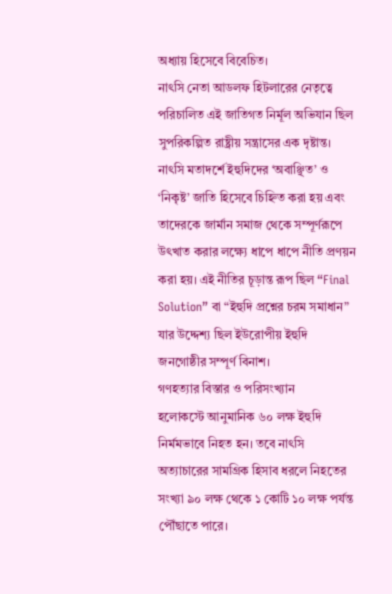অধ্যায় হিসেবে বিবেচিত।
নাৎসি নেতা আডলফ হিটলারের নেতৃত্বে পরিচালিত এই জাতিগত নির্মূল অভিযান ছিল সুপরিকল্পিত রাষ্ট্রীয় সন্ত্রাসের এক দৃষ্টান্ত। নাৎসি মতাদর্শে ইহুদিদের ‘অবাঞ্ছিত’ ও ‘নিকৃষ্ট’ জাতি হিসেবে চিহ্নিত করা হয় এবং তাদেরকে জার্মান সমাজ থেকে সম্পূর্ণরূপে উৎখাত করার লক্ষ্যে ধাপে ধাপে নীতি প্রণয়ন করা হয়। এই নীতির চূড়ান্ত রূপ ছিল “Final Solution” বা “ইহুদি প্রশ্নের চরম সমাধান” যার উদ্দেশ্য ছিল ইউরোপীয় ইহুদি জনগোষ্ঠীর সম্পূর্ণ বিনাশ।
গণহত্যার বিস্তার ও পরিসংখ্যান
হলোকস্টে আনুমানিক ৬০ লক্ষ ইহুদি নির্মমভাবে নিহত হন। তবে নাৎসি অত্যাচারের সামগ্রিক হিসাব ধরলে নিহতের সংখ্যা ৯০ লক্ষ থেকে ১ কোটি ১০ লক্ষ পর্যন্ত পৌঁছাতে পারে।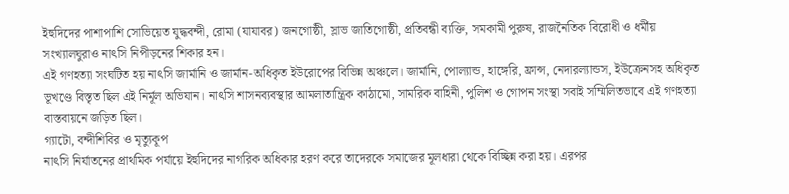ইহুদিদের পাশাপাশি সোভিয়েত যুদ্ধবন্দী, রোমা (যাযাবর) জনগোষ্ঠী, স্লাভ জাতিগোষ্ঠী, প্রতিবন্ধী ব্যক্তি, সমকামী পুরুষ, রাজনৈতিক বিরোধী ও ধর্মীয় সংখ্যালঘুরাও নাৎসি নিপীড়নের শিকার হন।
এই গণহত্যা সংঘটিত হয় নাৎসি জার্মানি ও জার্মান-অধিকৃত ইউরোপের বিভিন্ন অঞ্চলে। জার্মানি, পোল্যান্ড, হাঙ্গেরি, ফ্রান্স, নেদারল্যান্ডস, ইউক্রেনসহ অধিকৃত ভূখণ্ডে বিস্তৃত ছিল এই নির্মূল অভিযান। নাৎসি শাসনব্যবস্থার আমলাতান্ত্রিক কাঠামো, সামরিক বাহিনী, পুলিশ ও গোপন সংস্থা সবাই সম্মিলিতভাবে এই গণহত্যা বাস্তবায়নে জড়িত ছিল।
গ্যাটো, বন্দীশিবির ও মৃত্যুকূপ
নাৎসি নির্যাতনের প্রাথমিক পর্যায়ে ইহুদিদের নাগরিক অধিকার হরণ করে তাদেরকে সমাজের মূলধারা থেকে বিচ্ছিন্ন করা হয়। এরপর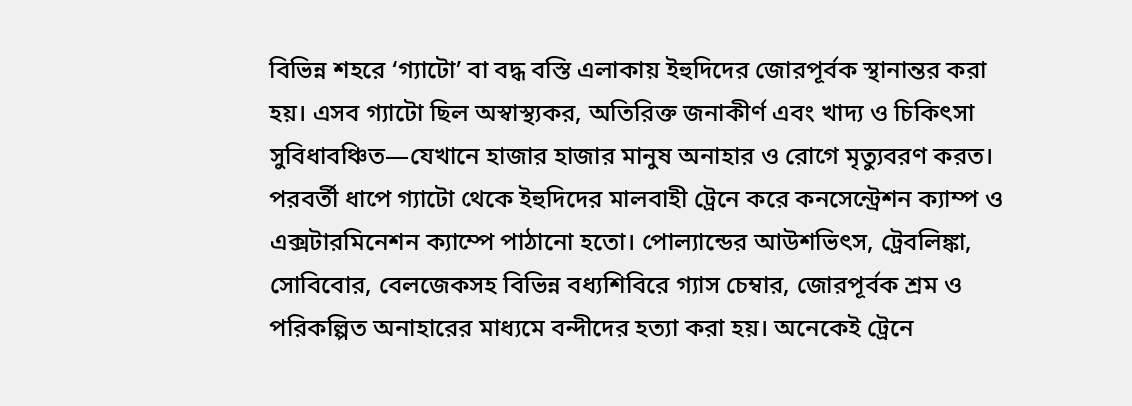বিভিন্ন শহরে ‘গ্যাটো’ বা বদ্ধ বস্তি এলাকায় ইহুদিদের জোরপূর্বক স্থানান্তর করা হয়। এসব গ্যাটো ছিল অস্বাস্থ্যকর, অতিরিক্ত জনাকীর্ণ এবং খাদ্য ও চিকিৎসা সুবিধাবঞ্চিত—যেখানে হাজার হাজার মানুষ অনাহার ও রোগে মৃত্যুবরণ করত।
পরবর্তী ধাপে গ্যাটো থেকে ইহুদিদের মালবাহী ট্রেনে করে কনসেন্ট্রেশন ক্যাম্প ও এক্সটারমিনেশন ক্যাম্পে পাঠানো হতো। পোল্যান্ডের আউশভিৎস, ট্রেবলিঙ্কা, সোবিবোর, বেলজেকসহ বিভিন্ন বধ্যশিবিরে গ্যাস চেম্বার, জোরপূর্বক শ্রম ও পরিকল্পিত অনাহারের মাধ্যমে বন্দীদের হত্যা করা হয়। অনেকেই ট্রেনে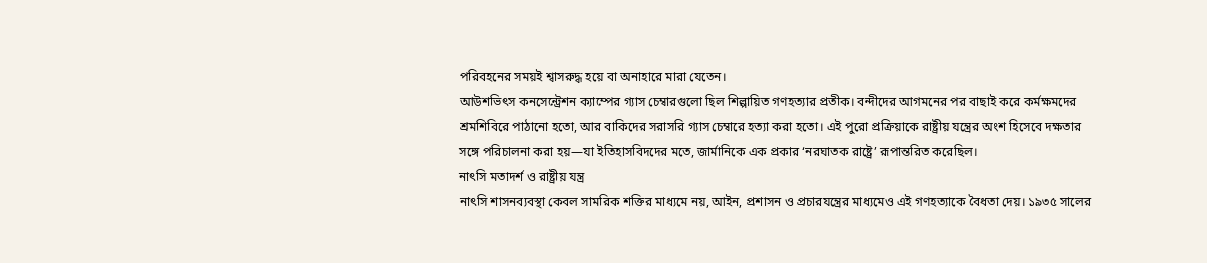পরিবহনের সময়ই শ্বাসরুদ্ধ হয়ে বা অনাহারে মারা যেতেন।
আউশভিৎস কনসেন্ট্রেশন ক্যাম্পের গ্যাস চেম্বারগুলো ছিল শিল্পায়িত গণহত্যার প্রতীক। বন্দীদের আগমনের পর বাছাই করে কর্মক্ষমদের শ্রমশিবিরে পাঠানো হতো, আর বাকিদের সরাসরি গ্যাস চেম্বারে হত্যা করা হতো। এই পুরো প্রক্রিয়াকে রাষ্ট্রীয় যন্ত্রের অংশ হিসেবে দক্ষতার সঙ্গে পরিচালনা করা হয়—যা ইতিহাসবিদদের মতে, জার্মানিকে এক প্রকার ‘নরঘাতক রাষ্ট্রে’ রূপান্তরিত করেছিল।
নাৎসি মতাদর্শ ও রাষ্ট্রীয় যন্ত্র
নাৎসি শাসনব্যবস্থা কেবল সামরিক শক্তির মাধ্যমে নয়, আইন, প্রশাসন ও প্রচারযন্ত্রের মাধ্যমেও এই গণহত্যাকে বৈধতা দেয়। ১৯৩৫ সালের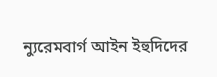ন্যুরেমবার্গ আইন ইহুদিদের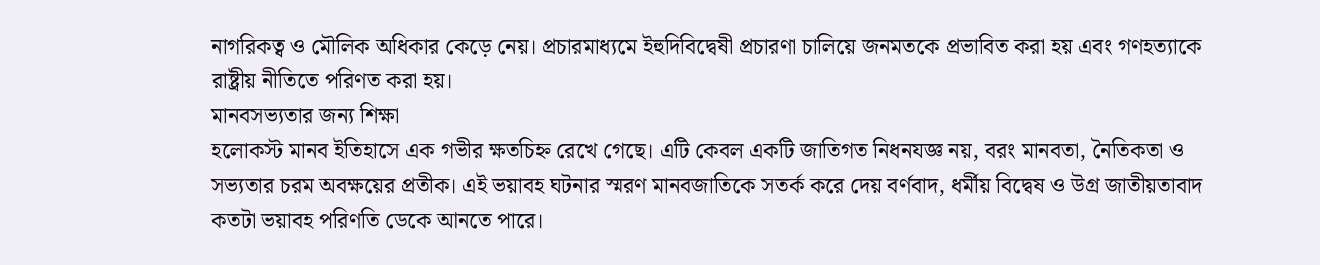নাগরিকত্ব ও মৌলিক অধিকার কেড়ে নেয়। প্রচারমাধ্যমে ইহুদিবিদ্বেষী প্রচারণা চালিয়ে জনমতকে প্রভাবিত করা হয় এবং গণহত্যাকে রাষ্ট্রীয় নীতিতে পরিণত করা হয়।
মানবসভ্যতার জন্য শিক্ষা
হলোকস্ট মানব ইতিহাসে এক গভীর ক্ষতচিহ্ন রেখে গেছে। এটি কেবল একটি জাতিগত নিধনযজ্ঞ নয়, বরং মানবতা, নৈতিকতা ও সভ্যতার চরম অবক্ষয়ের প্রতীক। এই ভয়াবহ ঘটনার স্মরণ মানবজাতিকে সতর্ক করে দেয় বর্ণবাদ, ধর্মীয় বিদ্বেষ ও উগ্র জাতীয়তাবাদ কতটা ভয়াবহ পরিণতি ডেকে আনতে পারে।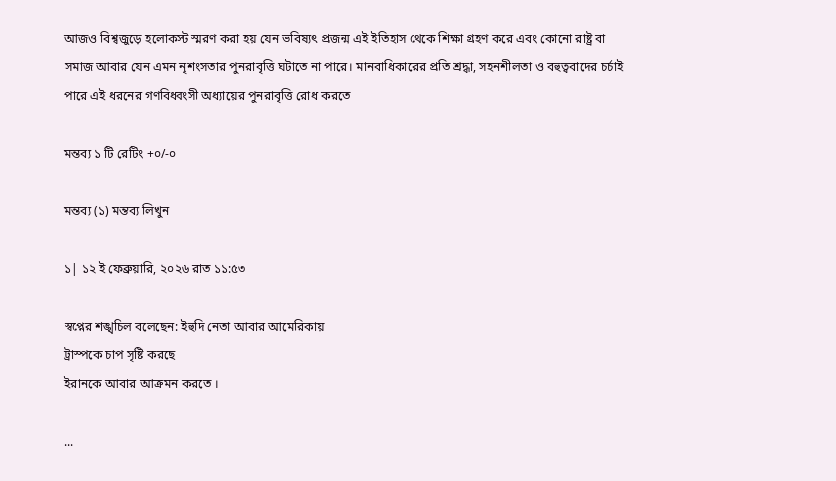আজও বিশ্বজুড়ে হলোকস্ট স্মরণ করা হয় যেন ভবিষ্যৎ প্রজন্ম এই ইতিহাস থেকে শিক্ষা গ্রহণ করে এবং কোনো রাষ্ট্র বা সমাজ আবার যেন এমন নৃশংসতার পুনরাবৃত্তি ঘটাতে না পারে। মানবাধিকারের প্রতি শ্রদ্ধা, সহনশীলতা ও বহুত্ববাদের চর্চাই পারে এই ধরনের গণবিধ্বংসী অধ্যায়ের পুনরাবৃত্তি রোধ করতে

মন্তব্য ১ টি রেটিং +০/-০

মন্তব্য (১) মন্তব্য লিখুন

১| ১২ ই ফেব্রুয়ারি, ২০২৬ রাত ১১:৫৩

স্বপ্নের শঙ্খচিল বলেছেন: ইহুদি নেতা আবার আমেরিকায়
ট্রাস্পকে চাপ সৃষ্টি করছে
ইরানকে আবার আক্রমন করতে ।

...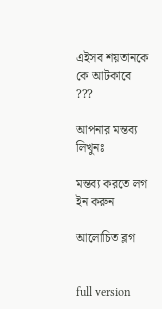এইসব শয়তানকে কে আটকাবে ???

আপনার মন্তব্য লিখুনঃ

মন্তব্য করতে লগ ইন করুন

আলোচিত ব্লগ


full version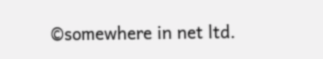©somewhere in net ltd.